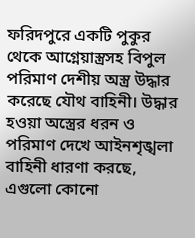ফরিদপুরে একটি পুকুর থেকে আগ্নেয়াস্ত্রসহ বিপুল পরিমাণ দেশীয় অস্ত্র উদ্ধার করেছে যৌথ বাহিনী। উদ্ধার হওয়া অস্ত্রের ধরন ও পরিমাণ দেখে আইনশৃঙ্খলা বাহিনী ধারণা করছে, এগুলো কোনো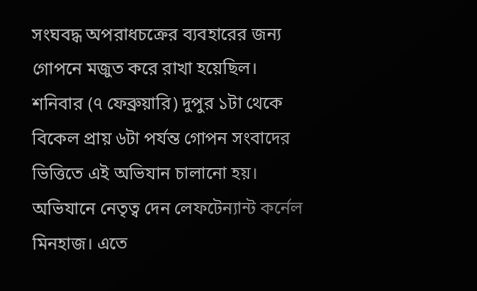সংঘবদ্ধ অপরাধচক্রের ব্যবহারের জন্য গোপনে মজুত করে রাখা হয়েছিল।
শনিবার (৭ ফেব্রুয়ারি) দুপুর ১টা থেকে বিকেল প্রায় ৬টা পর্যন্ত গোপন সংবাদের ভিত্তিতে এই অভিযান চালানো হয়। অভিযানে নেতৃত্ব দেন লেফটেন্যান্ট কর্নেল মিনহাজ। এতে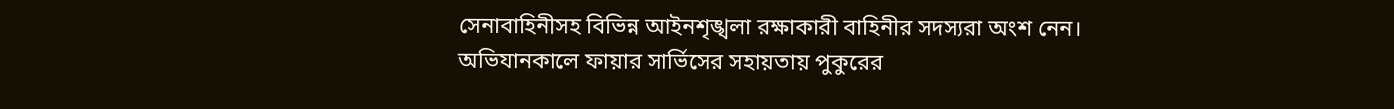সেনাবাহিনীসহ বিভিন্ন আইনশৃঙ্খলা রক্ষাকারী বাহিনীর সদস্যরা অংশ নেন।
অভিযানকালে ফায়ার সার্ভিসের সহায়তায় পুকুরের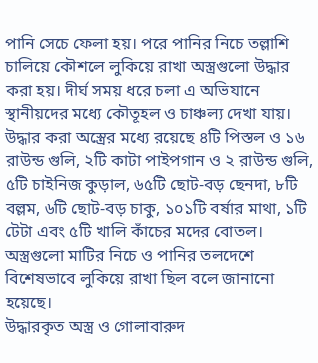পানি সেচে ফেলা হয়। পরে পানির নিচে তল্লাশি চালিয়ে কৌশলে লুকিয়ে রাখা অস্ত্রগুলো উদ্ধার করা হয়। দীর্ঘ সময় ধরে চলা এ অভিযানে স্থানীয়দের মধ্যে কৌতূহল ও চাঞ্চল্য দেখা যায়।
উদ্ধার করা অস্ত্রের মধ্যে রয়েছে ৪টি পিস্তল ও ১৬ রাউন্ড গুলি, ২টি কাটা পাইপগান ও ২ রাউন্ড গুলি, ৫টি চাইনিজ কুড়াল, ৬৫টি ছোট-বড় ছেনদা, ৮টি বল্লম, ৬টি ছোট-বড় চাকু, ১০১টি বর্ষার মাথা, ১টি টেটা এবং ৫টি খালি কাঁচের মদের বোতল। অস্ত্রগুলো মাটির নিচে ও পানির তলদেশে বিশেষভাবে লুকিয়ে রাখা ছিল বলে জানানো হয়েছে।
উদ্ধারকৃত অস্ত্র ও গোলাবারুদ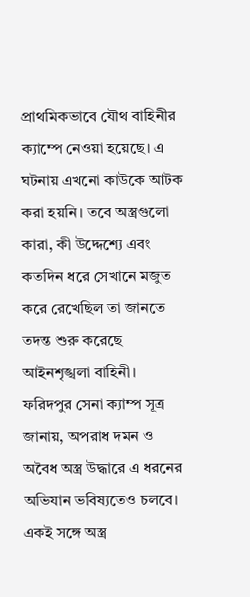প্রাথমিকভাবে যৌথ বাহিনীর ক্যাম্পে নেওয়া হয়েছে। এ ঘটনায় এখনো কাউকে আটক করা হয়নি। তবে অস্ত্রগুলো কারা, কী উদ্দেশ্যে এবং কতদিন ধরে সেখানে মজুত করে রেখেছিল তা জানতে তদন্ত শুরু করেছে আইনশৃঙ্খলা বাহিনী।
ফরিদপুর সেনা ক্যাম্প সূত্র জানায়, অপরাধ দমন ও অবৈধ অস্ত্র উদ্ধারে এ ধরনের অভিযান ভবিষ্যতেও চলবে। একই সঙ্গে অস্ত্র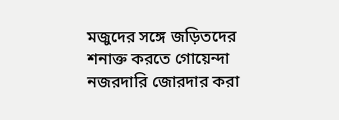মজুদের সঙ্গে জড়িতদের শনাক্ত করতে গোয়েন্দা নজরদারি জোরদার করা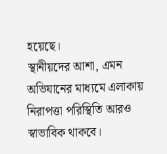হয়েছে।
স্থানীয়দের আশা, এমন অভিযানের মাধ্যমে এলাকায় নিরাপত্তা পরিস্থিতি আরও স্বাভাবিক থাকবে।